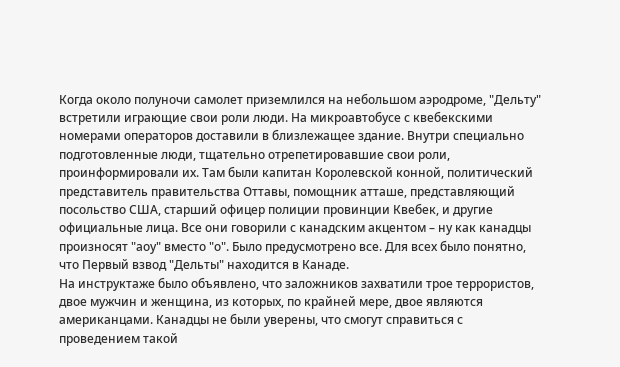Когда около полуночи самолет приземлился на небольшом аэродроме, "Дельту" встретили играющие свои роли люди. На микроавтобусе с квебекскими номерами операторов доставили в близлежащее здание. Внутри специально подготовленные люди, тщательно отрепетировавшие свои роли, проинформировали их. Там были капитан Королевской конной, политический представитель правительства Оттавы, помощник атташе, представляющий посольство США, старший офицер полиции провинции Квебек, и другие официальные лица. Все они говорили с канадским акцентом – ну как канадцы произносят "аоу" вместо "о". Было предусмотрено все. Для всех было понятно, что Первый взвод "Дельты" находится в Канаде.
На инструктаже было объявлено, что заложников захватили трое террористов, двое мужчин и женщина, из которых, по крайней мере, двое являются американцами. Канадцы не были уверены, что смогут справиться с проведением такой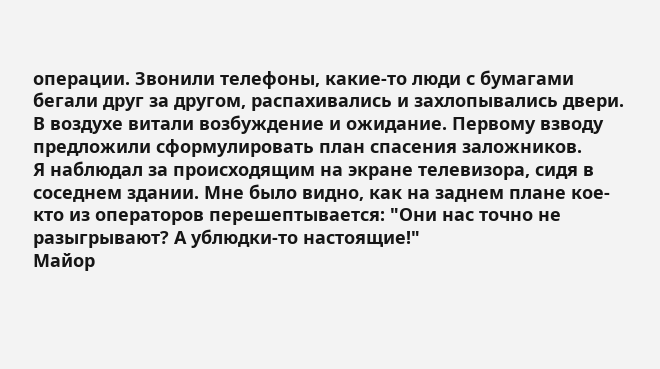операции. Звонили телефоны, какие-то люди с бумагами бегали друг за другом, распахивались и захлопывались двери. В воздухе витали возбуждение и ожидание. Первому взводу предложили сформулировать план спасения заложников.
Я наблюдал за происходящим на экране телевизора, сидя в соседнем здании. Мне было видно, как на заднем плане кое-кто из операторов перешептывается: "Они нас точно не разыгрывают? А ублюдки-то настоящие!"
Майор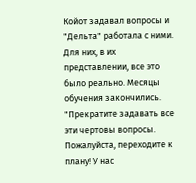Койот задавал вопросы и "Дельта" работала с ними. Для них, в их представлении, все это было реально. Месяцы обучения закончились. "Прекратите задавать все эти чертовы вопросы. Пожалуйста, переходите к плану! У нас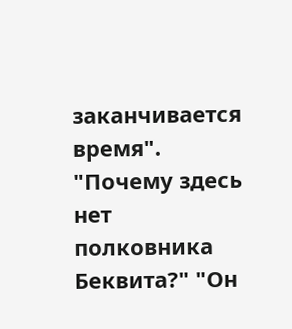заканчивается время". "Почему здесь нет полковника Беквита?" "Он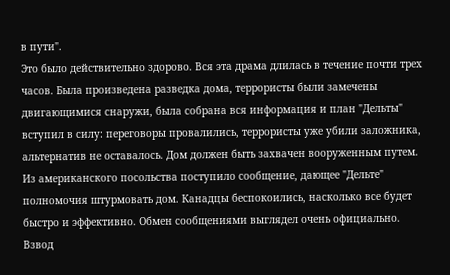в пути".
Это было действительно здорово. Вся эта драма длилась в течение почти трех часов. Была произведена разведка дома, террористы были замечены двигающимися снаружи, была собрана вся информация и план "Дельты" вступил в силу: переговоры провалились, террористы уже убили заложника, альтернатив не оставалось. Дом должен быть захвачен вооруженным путем. Из американского посольства поступило сообщение, дающее "Дельте" полномочия штурмовать дом. Канадцы беспокоились, насколько все будет быстро и эффективно. Обмен сообщениями выглядел очень официально. Взвод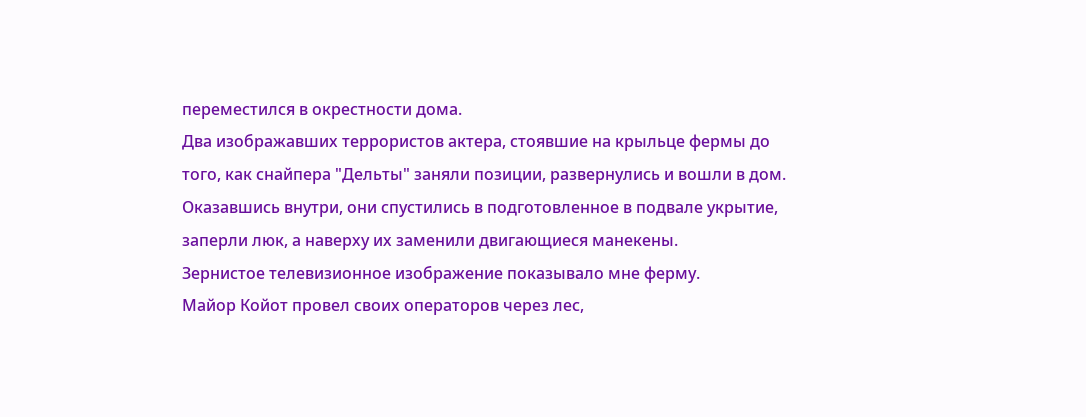переместился в окрестности дома.
Два изображавших террористов актера, стоявшие на крыльце фермы до того, как снайпера "Дельты" заняли позиции, развернулись и вошли в дом. Оказавшись внутри, они спустились в подготовленное в подвале укрытие, заперли люк, а наверху их заменили двигающиеся манекены.
Зернистое телевизионное изображение показывало мне ферму.
Майор Койот провел своих операторов через лес,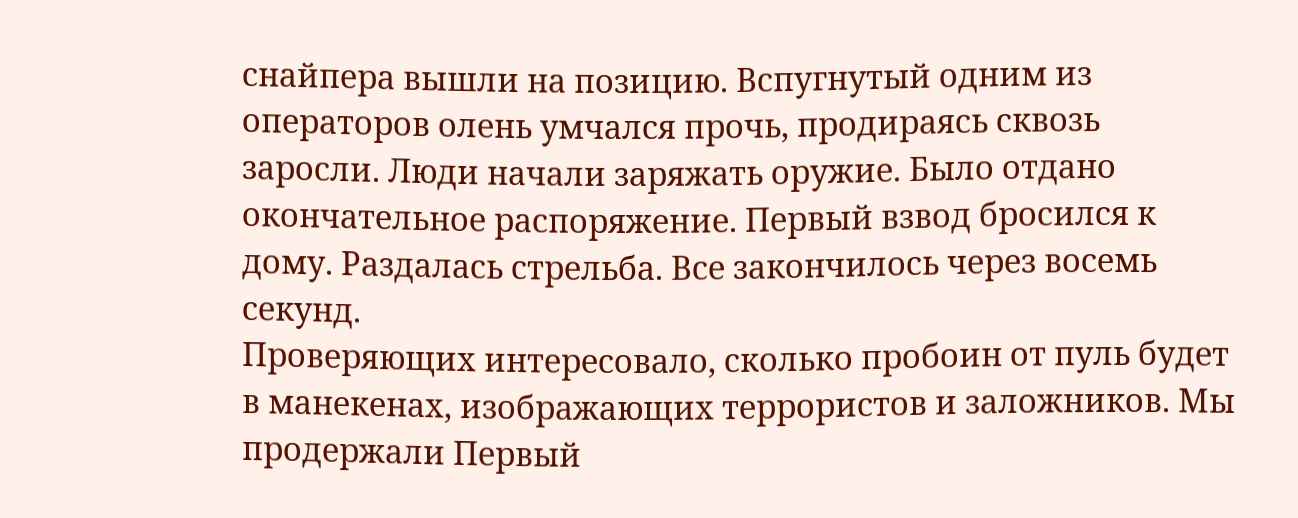снайпера вышли на позицию. Вспугнутый одним из операторов олень умчался прочь, продираясь сквозь заросли. Люди начали заряжать оружие. Было отдано окончательное распоряжение. Первый взвод бросился к дому. Раздалась стрельба. Все закончилось через восемь секунд.
Проверяющих интересовало, сколько пробоин от пуль будет в манекенах, изображающих террористов и заложников. Мы продержали Первый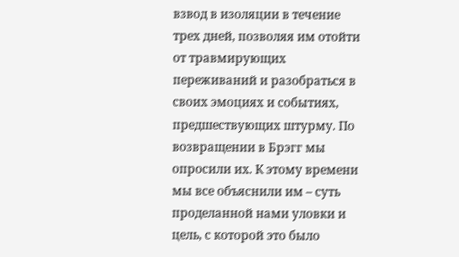взвод в изоляции в течение трех дней, позволяя им отойти от травмирующих переживаний и разобраться в своих эмоциях и событиях, предшествующих штурму. По возвращении в Брэгг мы опросили их. К этому времени мы все объяснили им – суть проделанной нами уловки и цель, с которой это было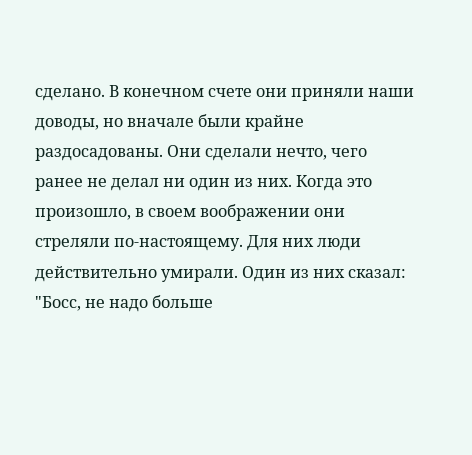сделано. В конечном счете они приняли наши доводы, но вначале были крайне раздосадованы. Они сделали нечто, чего ранее не делал ни один из них. Когда это произошло, в своем воображении они стреляли по-настоящему. Для них люди действительно умирали. Один из них сказал: "Босс, не надо больше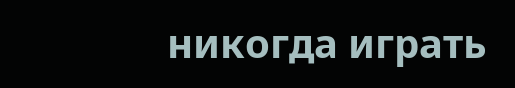никогда играть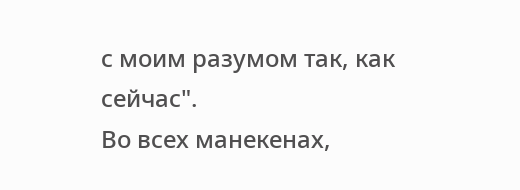с моим разумом так, как сейчас".
Во всех манекенах,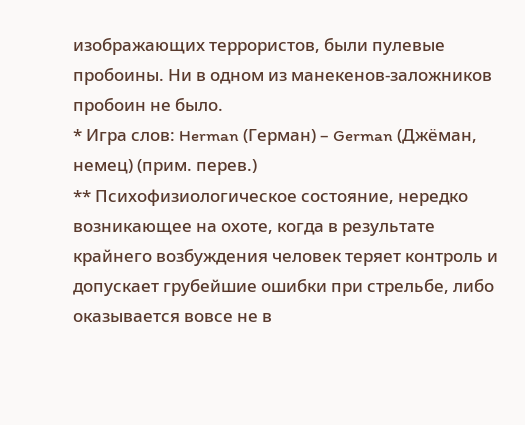изображающих террористов, были пулевые пробоины. Ни в одном из манекенов-заложников пробоин не было.
* Игра слов: Herman (Герман) – German (Джёман, немец) (прим. перев.)
** Психофизиологическое состояние, нередко возникающее на охоте, когда в результате крайнего возбуждения человек теряет контроль и допускает грубейшие ошибки при стрельбе, либо оказывается вовсе не в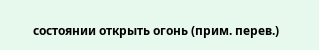состоянии открыть огонь (прим. перев.)